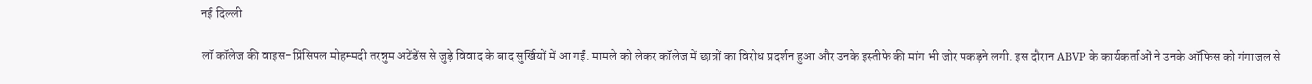नई दिल्ली

लॉ कॉलेज की वाइस-प्रिंसिपल मोहम्मदी तरन्नुम अटेंडेंस से जुड़े विवाद के बाद सुर्खियों में आ गईं. मामले को लेकर कॉलेज में छात्रों का विरोध प्रदर्शन हुआ और उनके इस्तीफे की मांग भी जोर पकड़ने लगी. इस दौरान ABVP के कार्यकर्ताओं ने उनके ऑफिस को गंगाजल से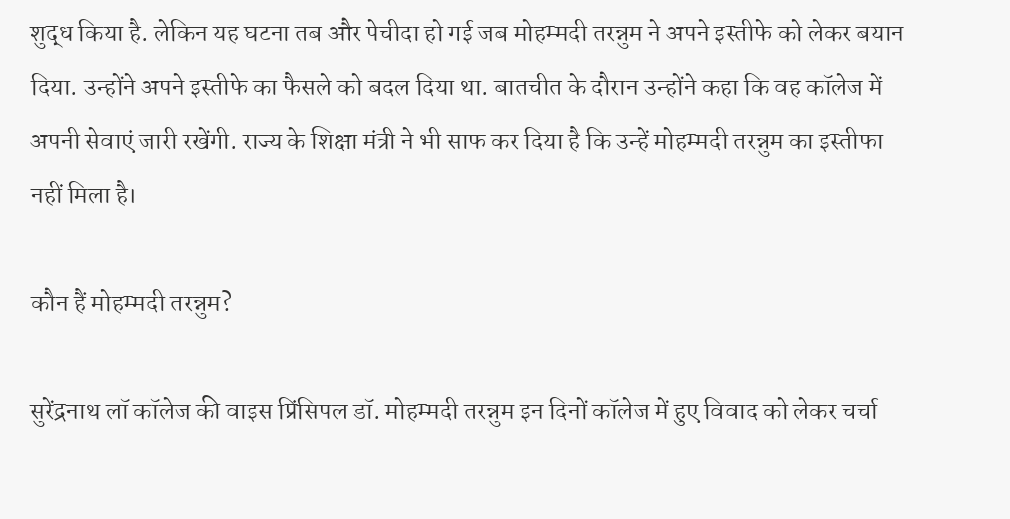शुद्ध किया है. लेकिन यह घटना तब और पेचीदा हो गई जब मोहम्मदी तरन्नुम ने अपने इस्तीफे को लेकर बयान दिया. उन्होंने अपने इस्तीफे का फैसले को बदल दिया था. बातचीत के दौरान उन्होंने कहा कि वह कॉलेज में अपनी सेवाएं जारी रखेंगी. राज्य के शिक्षा मंत्री ने भी साफ कर दिया है कि उन्हें मोहम्मदी तरन्नुम का इस्तीफा नहीं मिला है।

कौन हैं मोहम्मदी तरन्नुम?

सुरेंद्रनाथ लॉ कॉलेज की वाइस प्रिंसिपल डॉ. मोहम्मदी तरन्नुम इन दिनों कॉलेज में हुए विवाद को लेकर चर्चा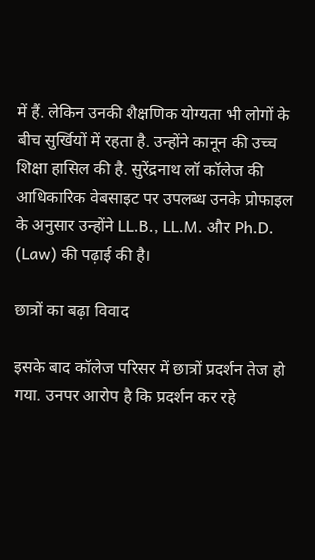में हैं. लेकिन उनकी शैक्षणिक योग्यता भी लोगों के बीच सुर्खियों में रहता है. उन्होंने कानून की उच्च शिक्षा हासिल की है. सुरेंद्रनाथ लॉ कॉलेज की आधिकारिक वेबसाइट पर उपलब्ध उनके प्रोफाइल के अनुसार उन्होंने LL.B., LL.M. और Ph.D. (Law) की पढ़ाई की है।

छात्रों का बढ़ा विवाद

इसके बाद कॉलेज परिसर में छात्रों प्रदर्शन तेज हो गया. उनपर आरोप है कि प्रदर्शन कर रहे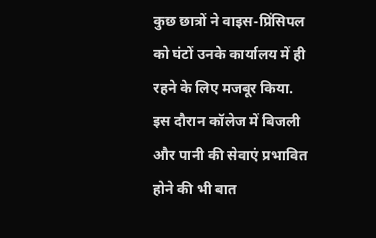कुछ छात्रों ने वाइस-प्रिंसिपल को घंटों उनके कार्यालय में ही रहने के लिए मजबूर किया. इस दौरान कॉलेज में बिजली और पानी की सेवाएं प्रभावित होने की भी बात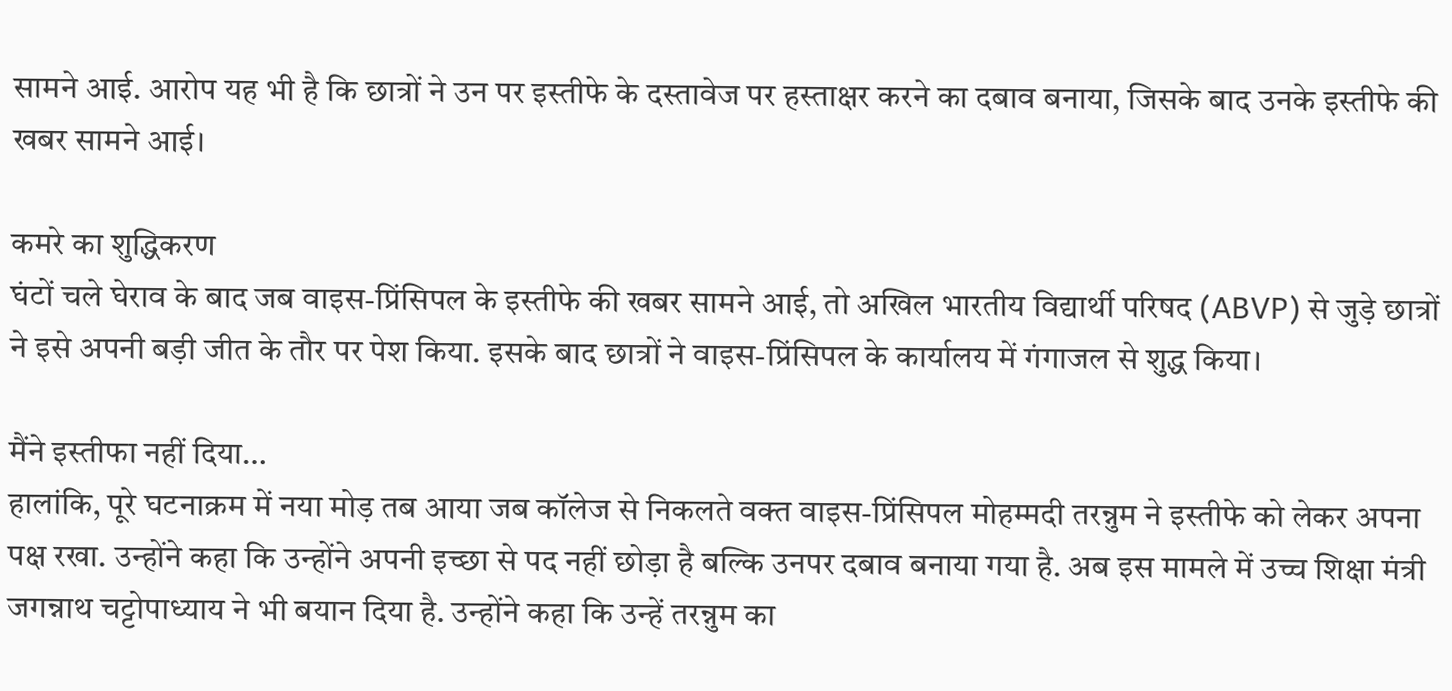सामने आई. आरोप यह भी है कि छात्रों ने उन पर इस्तीफे के दस्तावेज पर हस्ताक्षर करने का दबाव बनाया, जिसके बाद उनके इस्तीफे की खबर सामने आई।

कमरे का शुद्धिकरण
घंटों चले घेराव के बाद जब वाइस-प्रिंसिपल के इस्तीफे की खबर सामने आई, तो अखिल भारतीय विद्यार्थी परिषद (ABVP) से जुड़े छात्रों ने इसे अपनी बड़ी जीत के तौर पर पेश किया. इसके बाद छात्रों ने वाइस-प्रिंसिपल के कार्यालय में गंगाजल से शुद्ध किया।

मैंने इस्तीफा नहीं दिया…
हालांकि, पूरे घटनाक्रम में नया मोड़ तब आया जब कॉलेज से निकलते वक्त वाइस-प्रिंसिपल मोहम्मदी तरन्नुम ने इस्तीफे को लेकर अपना पक्ष रखा. उन्होंने कहा कि उन्होंने अपनी इच्छा से पद नहीं छोड़ा है बल्कि उनपर दबाव बनाया गया है. अब इस मामले में उच्च शिक्षा मंत्री जगन्नाथ चट्टोपाध्याय ने भी बयान दिया है. उन्होंने कहा कि उन्हें तरन्नुम का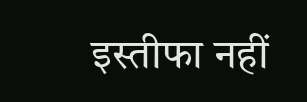इस्तीफा नहीं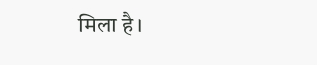मिला है।